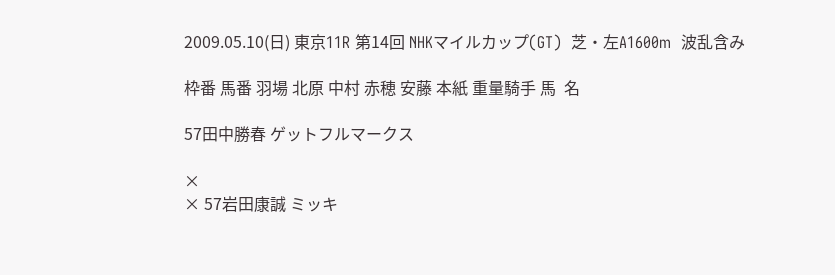2009.05.10(日) 東京11R 第14回 NHKマイルカップ(GT)  芝・左A1600m  波乱含み

枠番 馬番 羽場 北原 中村 赤穂 安藤 本紙 重量騎手 馬  名

57田中勝春 ゲットフルマークス

×
× 57岩田康誠 ミッキ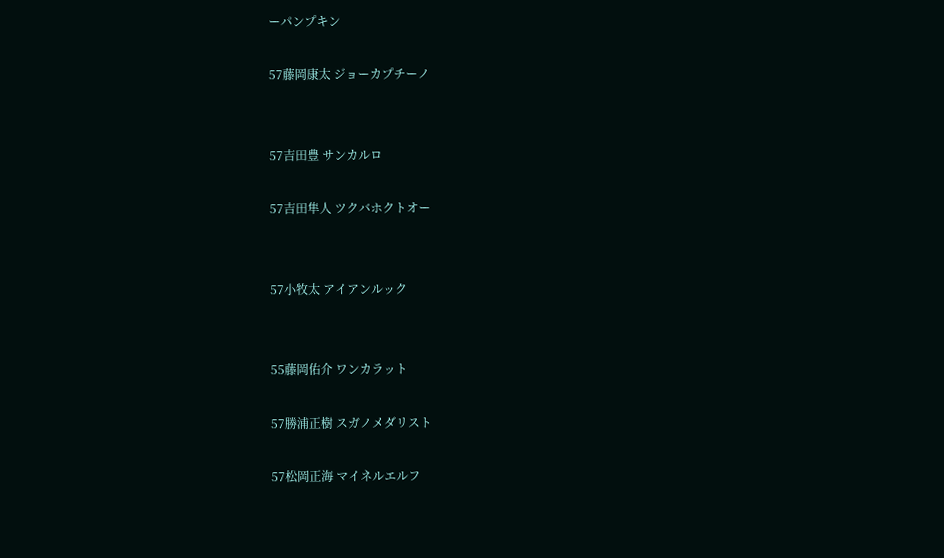ーパンプキン

57藤岡康太 ジョーカプチーノ


57吉田豊 サンカルロ

57吉田隼人 ツクバホクトオー


57小牧太 アイアンルック


55藤岡佑介 ワンカラット

57勝浦正樹 スガノメダリスト

57松岡正海 マイネルエルフ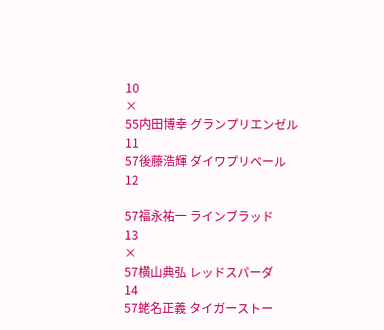10
×
55内田博幸 グランプリエンゼル
11
57後藤浩輝 ダイワプリベール
12

57福永祐一 ラインブラッド
13
×
57横山典弘 レッドスパーダ
14
57蛯名正義 タイガーストー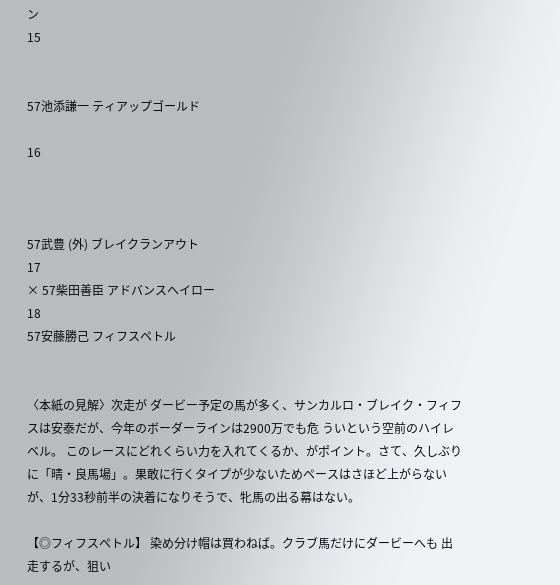ン
15


57池添謙一 ティアップゴールド

16



57武豊 (外) ブレイクランアウト
17
× 57柴田善臣 アドバンスヘイロー
18
57安藤勝己 フィフスペトル


〈本紙の見解〉次走が ダービー予定の馬が多く、サンカルロ・ブレイク・フィフスは安泰だが、今年のボーダーラインは2900万でも危 ういという空前のハイレベル。 このレースにどれくらい力を入れてくるか、がポイント。さて、久しぶり に「晴・良馬場」。果敢に行くタイプが少ないためペースはさほど上がらないが、1分33秒前半の決着になりそうで、牝馬の出る幕はない。

【◎フィフスペトル】 染め分け帽は買わねば。クラブ馬だけにダービーへも 出 走するが、狙い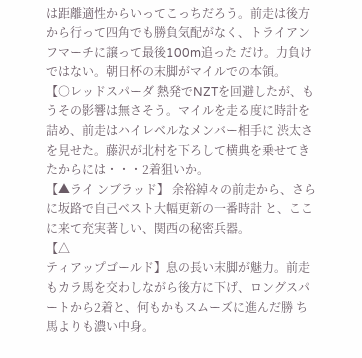は距離適性からいってこっちだろう。前走は後方から行って四角でも勝負気配がなく、トライアンフマーチに譲って最後100m追った だけ。力負けではない。朝日杯の末脚がマイルでの本領。
【○レッドスパーダ 熱発でNZTを回避したが、もうその影響は無さそう。マイルを走る度に時計を詰め、前走はハイレベルなメンバー相手に 渋太さを見せた。藤沢が北村を下ろして横典を乗せてきたからには・・・2着狙いか。
【▲ライ ンブラッド】 余裕綽々の前走から、さらに坂路で自己ベスト大幅更新の一番時計 と、ここに来て充実著しい、関西の秘密兵器。
【△
ティアップゴールド】息の長い末脚が魅力。前走もカラ馬を交わしながら後方に下げ、ロングスパートから2着と、何もかもスムーズに進んだ勝 ち馬よりも濃い中身。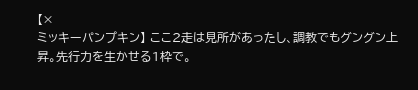【×
ミッキーパンプキン】 ここ2走は見所があったし、調教でもグングン上昇。先行力を生かせる1枠で。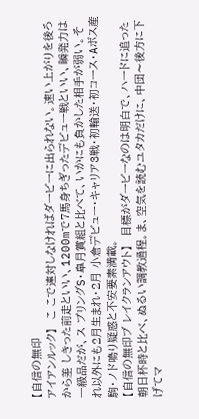【自信の無印
アイアンルック】  こ こで連対しなければダービーに出られない。速い上がりを後ろから差 しきった前走といい、1200mで7馬身ちぎったデビュー戦といい、瞬発力は一級品だが、ス プリングS・皐月賞組と比べて、いかにも負かした相手が弱い。それ以外にも2月生まれ・2月 小倉デビュー・キャリア3戦・初輸送・初コース・Aボス産駒・ノド鳴り疑惑と不安要素満載。
【自信の無印ブ レイクランアウト】  目標がダービーなのは明白で、ハードに追った朝日杯時と比べ、ぬるい調教過程。ま、空気を読むユタカだけに、中団〜後方に下げてマ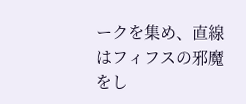ークを集め、直線 はフィフスの邪魔をし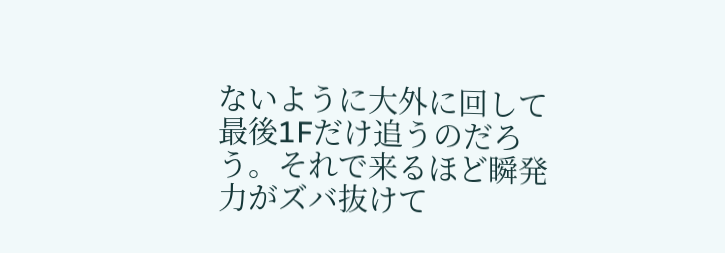ないように大外に回して最後1Fだけ追うのだろう。それで来るほど瞬発力がズバ抜けて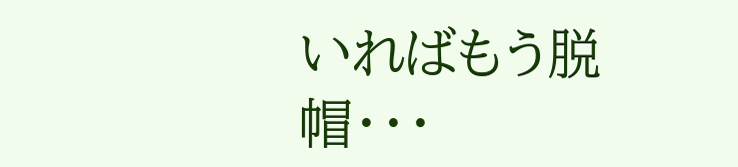いればもう脱帽・・・